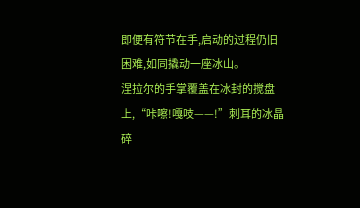即便有符节在手,启动的过程仍旧困难,如同撬动一座冰山。
涅拉尔的手掌覆盖在冰封的搅盘上,“咔嚓!嘎吱——!”刺耳的冰晶碎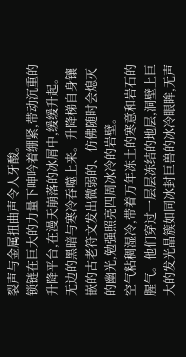裂声与金属扭曲声令人牙酸。
锁链在巨大的力量下呻吟着绷紧,带动沉重的升降平台,在漫天崩落的冰屑中,缓缓升起。
无边的黑暗与寒冷吞噬上来。升降梯自身镶嵌的古老符文发出微弱的、仿佛随时会熄灭的幽光,勉强照亮四周冰冷的岩壁。
空气粘稠湿冷,带着万年冻土的寒意和岩石的腥气。他们穿过一层层冻结的地层,洞壁上巨大的发光晶簇如同冰封巨兽的冰冷眼眸,无声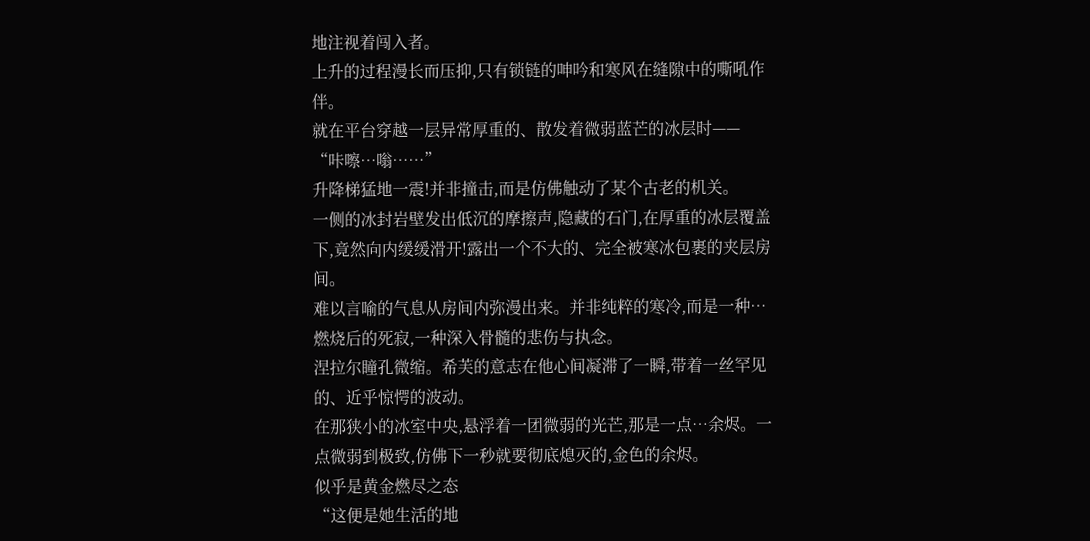地注视着闯入者。
上升的过程漫长而压抑,只有锁链的呻吟和寒风在缝隙中的嘶吼作伴。
就在平台穿越一层异常厚重的、散发着微弱蓝芒的冰层时——
“咔嚓…嗡……”
升降梯猛地一震!并非撞击,而是仿佛触动了某个古老的机关。
一侧的冰封岩壁发出低沉的摩擦声,隐藏的石门,在厚重的冰层覆盖下,竟然向内缓缓滑开!露出一个不大的、完全被寒冰包裹的夹层房间。
难以言喻的气息从房间内弥漫出来。并非纯粹的寒冷,而是一种…燃烧后的死寂,一种深入骨髓的悲伤与执念。
涅拉尔瞳孔微缩。希芙的意志在他心间凝滞了一瞬,带着一丝罕见的、近乎惊愕的波动。
在那狭小的冰室中央,悬浮着一团微弱的光芒,那是一点…余烬。一点微弱到极致,仿佛下一秒就要彻底熄灭的,金色的余烬。
似乎是黄金燃尽之态
“这便是她生活的地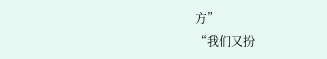方”
“我们又扮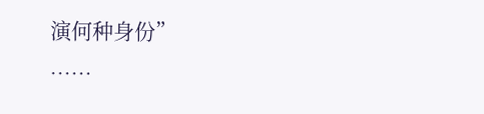演何种身份”
……